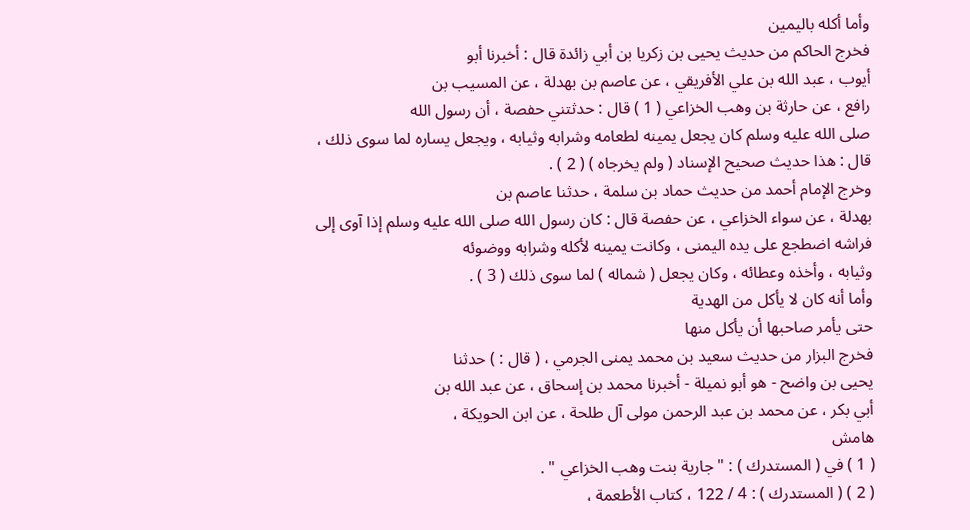وأما أكله باليمين
فخرج الحاكم من حديث يحيى بن زكريا بن أبي زائدة قال : أخبرنا أبو
أيوب ، عبد الله بن علي الأفريقي ، عن عاصم بن بهدلة ، عن المسيب بن
رافع ، عن حارثة بن وهب الخزاعي ( 1 ) قال : حدثتني حفصة ، أن رسول الله
صلى الله عليه وسلم كان يجعل يمينه لطعامه وشرابه وثيابه ، ويجعل يساره لما سوى ذلك ،
قال : هذا حديث صحيح الإسناد ( ولم يخرجاه ) ( 2 ) .
وخرج الإمام أحمد من حديث حماد بن سلمة ، حدثنا عاصم بن
بهدلة ، عن سواء الخزاعي ، عن حفصة قال : كان رسول الله صلى الله عليه وسلم إذا آوى إلى
فراشه اضطجع على يده اليمنى ، وكانت يمينه لأكله وشرابه ووضوئه
وثيابه ، وأخذه وعطائه ، وكان يجعل ( شماله ) لما سوى ذلك ( 3 ) .
وأما أنه كان لا يأكل من الهدية
حتى يأمر صاحبها أن يأكل منها
فخرج البزار من حديث سعيد بن محمد يمنى الجرمي ، ( قال : ) حدثنا
يحيى بن واضح - هو أبو نميلة - أخبرنا محمد بن إسحاق ، عن عبد الله بن
أبي بكر ، عن محمد بن عبد الرحمن مولى آل طلحة ، عن ابن الحويكة ،
هامش
( 1 ) في ( المستدرك ) : " جارية بنت وهب الخزاعي " .
( 2 ) ( المستدرك ) : 4 / 122 ، كتاب الأطعمة ،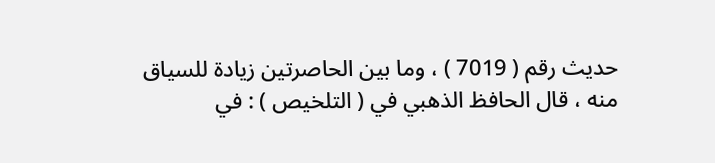حديث رقم ( 7019 ) ، وما بين الحاصرتين زيادة للسياق
منه ، قال الحافظ الذهبي في ( التلخيص ) : في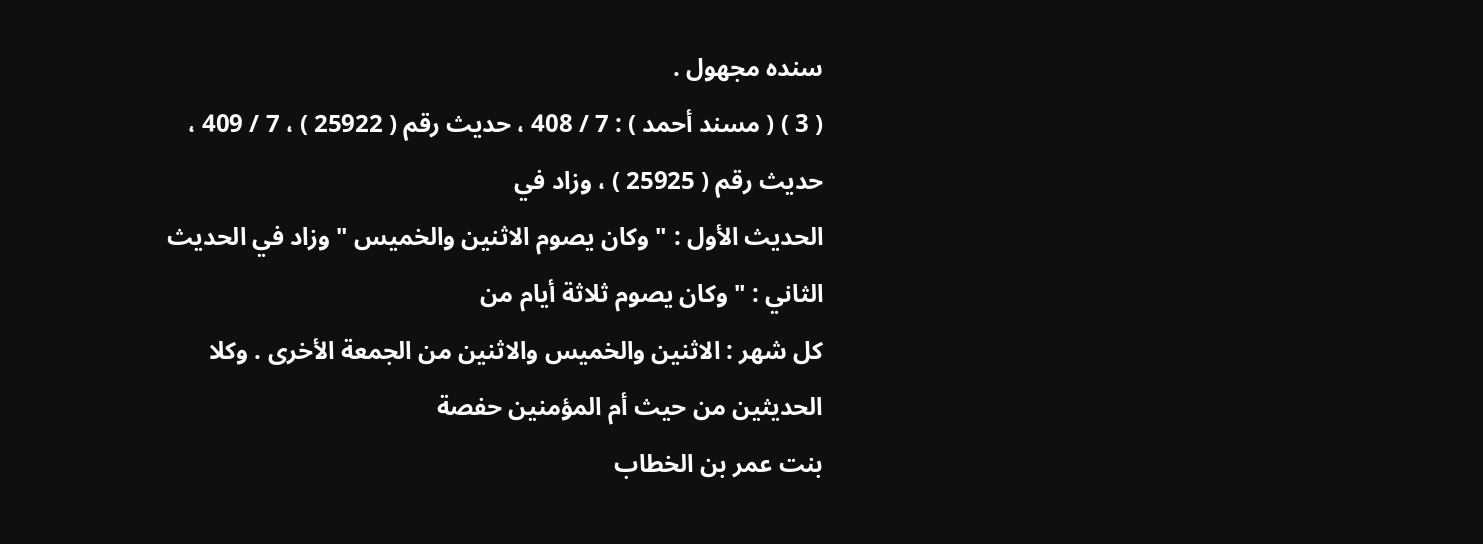سنده مجهول .
( 3 ) ( مسند أحمد ) : 7 / 408 ، حديث رقم ( 25922 ) ، 7 / 409 ، حديث رقم ( 25925 ) ، وزاد في
الحديث الأول : " وكان يصوم الاثنين والخميس " وزاد في الحديث الثاني : " وكان يصوم ثلاثة أيام من
كل شهر : الاثنين والخميس والاثنين من الجمعة الأخرى . وكلا الحديثين من حيث أم المؤمنين حفصة
بنت عمر بن الخطاب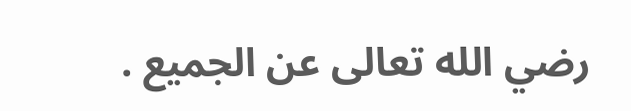رضي الله تعالى عن الجميع .